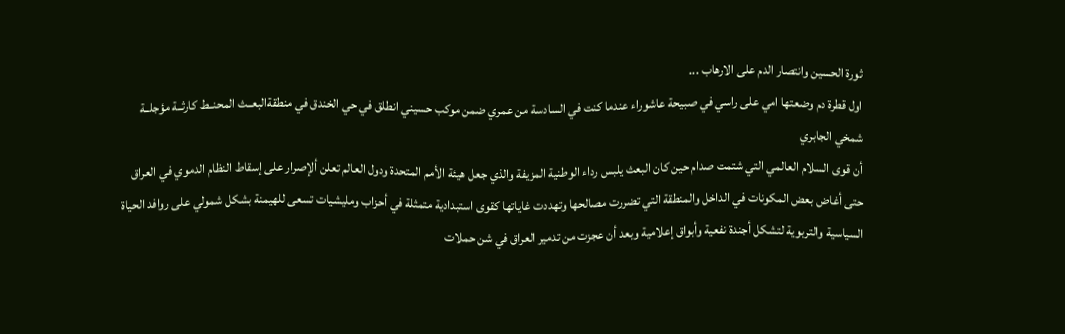ثورة الحسين وانتصار الدم على الارهاب ...
اول قطرة دم وضعتها امي على راسي في صبيحة عاشوراء عندما كنت في السادسة من عمري ضمن موكب حسيني انطلق في حي الخندق في منطقةالبعــث المحنــط كارثــة مؤجلــة
شمخي الجابري
أن قوى السلام العالمي التي شتمت صدام حين كان البعث يلبس رداء الوطنية المزيفة والذي جعل هيئة الأمم المتحدة ودول العالم تعلن ألإصرار على إسقاط النظام الدموي في العراق حتى أغاض بعض المكونات في الداخل والمنطقة التي تضررت مصالحها وتهددت غاياتها كقوى استبدادية متمثلة في أحزاب ومليشيات تسعى للهيمنة بشكل شمولي على روافد الحياة السياسية والتربوية لتشكل أجندة نفعية وأبواق إعلامية وبعد أن عجزت من تدمير العراق في شن حملات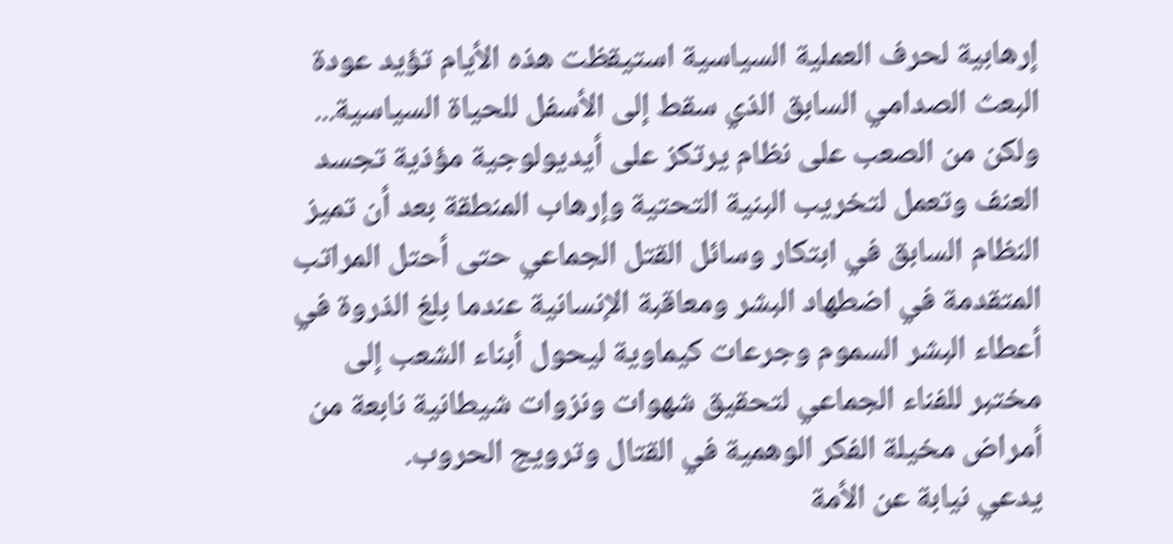إرهابية لحرف العملية السياسية استيقظت هذه الأيام تؤيد عودة البعث الصدامي السابق الذي سقط إلى الأسفل للحياة السياسية...
ولكن من الصعب على نظام يرتكز على أيديولوجية مؤذية تجسد العنف وتعمل لتخريب البنية التحتية وإرهاب المنطقة بعد أن تميز النظام السابق في ابتكار وسائل القتل الجماعي حتى أحتل المراتب المتقدمة في اضطهاد البشر ومعاقبة الإنسانية عندما بلغ الذروة في أعطاء البشر السموم وجرعات كيماوية ليحول أبناء الشعب إلى مختبر للفناء الجماعي لتحقيق شهوات ونزوات شيطانية نابعة من أمراض مخيلة الفكر الوهمية في القتال وترويج الحروب.
يدعي نيابة عن الأمة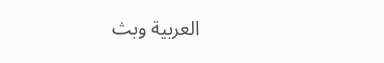العربية وبث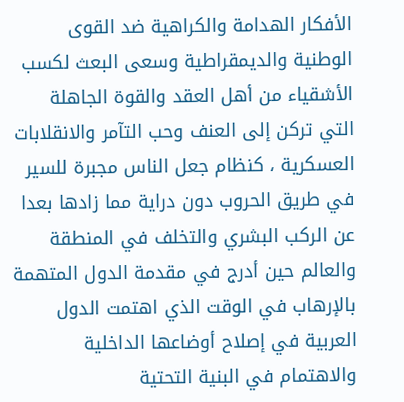الأفكار الهدامة والكراهية ضد القوى الوطنية والديمقراطية وسعى البعث لكسب الأشقياء من أهل العقد والقوة الجاهلة التي تركن إلى العنف وحب التآمر والانقلابات العسكرية ، كنظام جعل الناس مجبرة للسير في طريق الحروب دون دراية مما زادها بعدا عن الركب البشري والتخلف في المنطقة والعالم حين أدرج في مقدمة الدول المتهمة بالإرهاب في الوقت الذي اهتمت الدول العربية في إصلاح أوضاعها الداخلية والاهتمام في البنية التحتية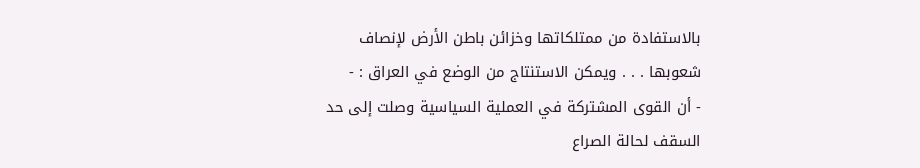بالاستفادة من ممتلكاتها وخزائن باطن الأرض لإنصاف شعوبها . . . ويمكن الاستنتاج من الوضع في العراق : -
- أن القوى المشتركة في العملية السياسية وصلت إلى حد السقف لحالة الصراع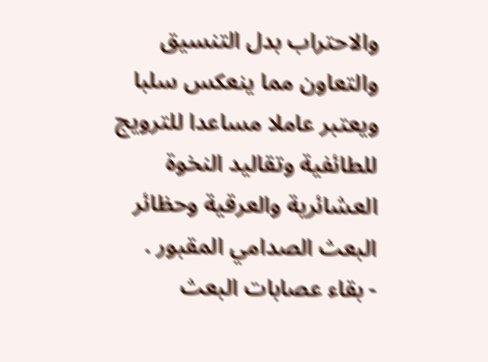والاحتراب بدل التنسيق والتعاون مما ينعكس سلبا ويعتبر عاملا مساعدا للترويج للطائفية وتقاليد النخوة العشائرية والعرقية وحظائر البعث الصدامي المقبور .
- بقاء عصابات البعث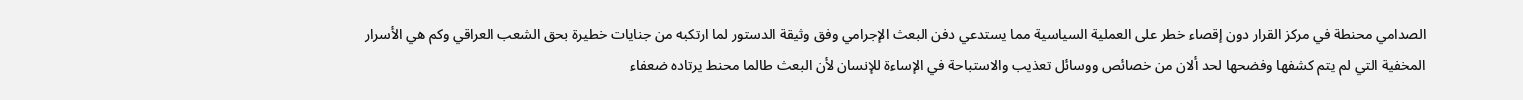الصدامي محنطة في مركز القرار دون إقصاء خطر على العملية السياسية مما يستدعي دفن البعث الإجرامي وفق وثيقة الدستور لما ارتكبه من جنايات خطيرة بحق الشعب العراقي وكم هي الأسرار المخفية التي لم يتم كشفها وفضحها لحد ألان من خصائص ووسائل تعذيب والاستباحة في الإساءة للإنسان لأن البعث طالما محنط يرتاده ضعفاء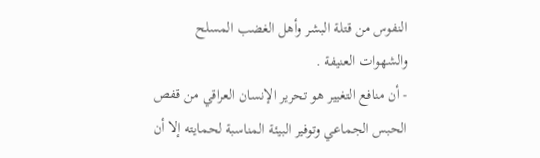النفوس من قتلة البشر وأهل الغضب المسلح والشهوات العنيفة .
- أن منافع التغيير هو تحرير الإنسان العراقي من قفص الحبس الجماعي وتوفير البيئة المناسبة لحمايته إلا أن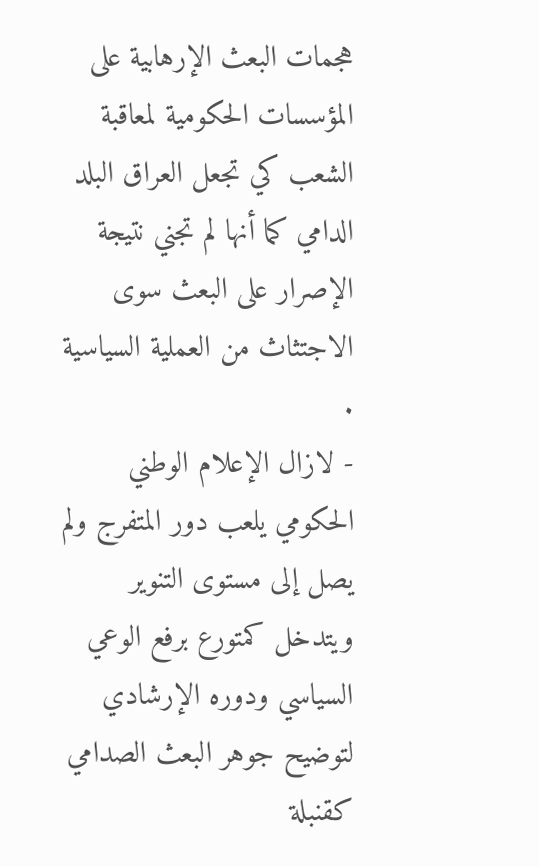هجمات البعث الإرهابية على المؤسسات الحكومية لمعاقبة الشعب كي تجعل العراق البلد الدامي كما أنها لم تجني نتيجة الإصرار على البعث سوى الاجتثاث من العملية السياسية .
- لازال الإعلام الوطني الحكومي يلعب دور المتفرج ولم يصل إلى مستوى التنوير ويتدخل كمتورع برفع الوعي السياسي ودوره الإرشادي لتوضيح جوهر البعث الصدامي كقنبلة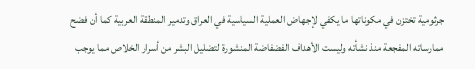جرثومية تختزن في مكوناتها ما يكفي لإجهاض العملية السياسية في العراق وتدمير المنطقة العربية كما أن فضح ممارساته المفجعة منذ نشأته وليست الأهداف الفضفاضة المنشورة لتضليل البشر من أسرار الخلاص مما يوجب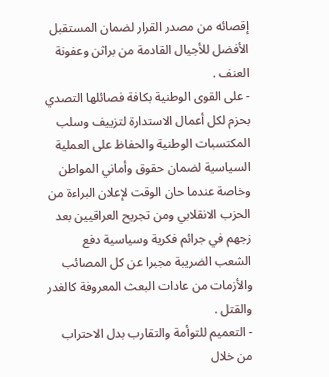إقصائه من مصدر القرار لضمان المستقبل الأفضل للأجيال القادمة من براثن وعفونة العنف .
- على القوى الوطنية بكافة فصائلها التصدي بحزم لكل أعمال الاستدارة لتزييف وسلب المكتسبات الوطنية والحفاظ على العملية السياسية لضمان حقوق وأماني المواطن وخاصة عندما حان الوقت لإعلان البراءة من الحزب الانقلابي ومن تجريح العراقيين بعد زجهم في جرائم فكرية وسياسية دفع الشعب الضريبة مجبرا عن كل المصائب والأزمات من عادات البعث المعروفة كالغدر والقتل .
- التعميم للتوأمة والتقارب بدل الاحتراب من خلال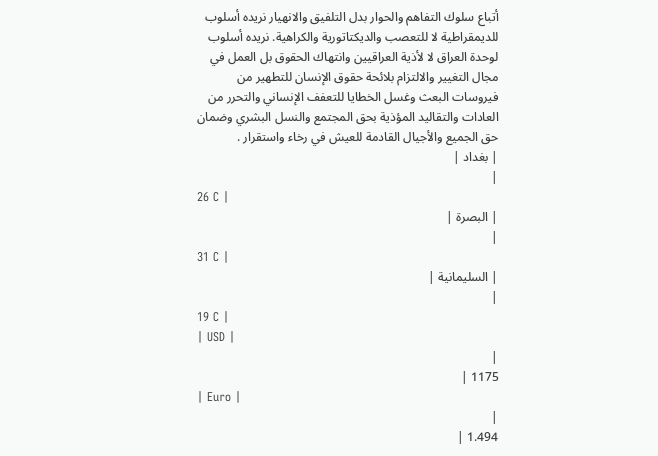أتباع سلوك التفاهم والحوار بدل التلفيق والانهيار نريده أسلوب للديمقراطية لا للتعصب والديكتاتورية والكراهية. نريده أسلوب لوحدة العراق لا لأذية العراقيين وانتهاك الحقوق بل العمل في مجال التغيير والالتزام بلائحة حقوق الإنسان للتطهير من فيروسات البعث وغسل الخطايا للتعفف الإنساني والتحرر من العادات والتقاليد المؤذية بحق المجتمع والنسل البشري وضمان حق الجميع والأجيال القادمة للعيش في رخاء واستقرار .
| بغداد |
|
26 C |
| البصرة |
|
31 C |
| السليمانية |
|
19 C |
| USD |
|
1175 |
| Euro |
|
1.494 |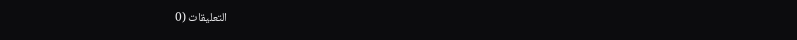التعليقات (0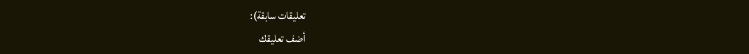تعليقات سابقة):
أضف تعليقك